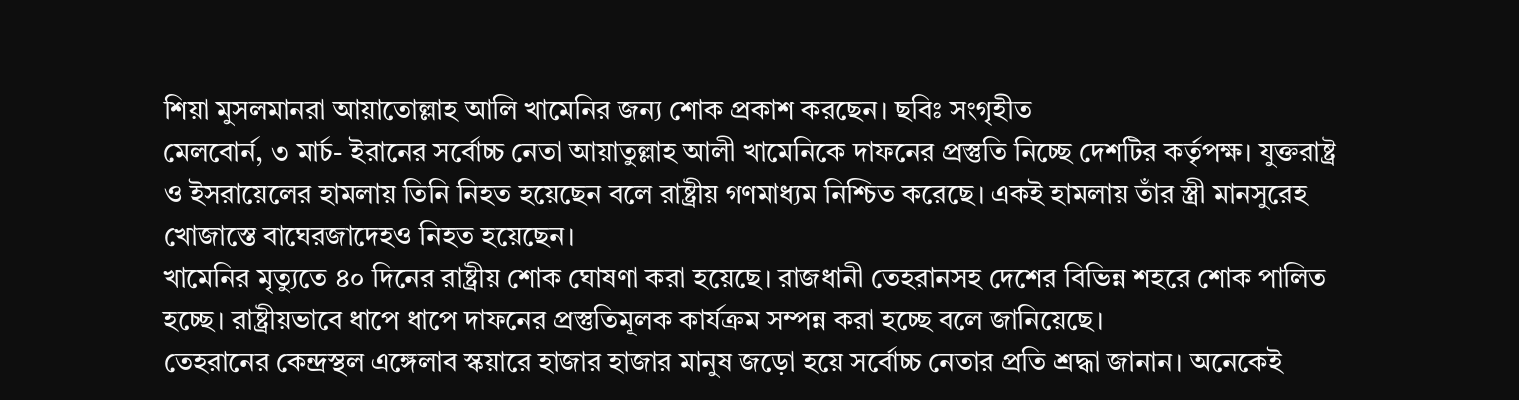শিয়া মুসলমানরা আয়াতোল্লাহ আলি খামেনির জন্য শোক প্রকাশ করছেন। ছবিঃ সংগৃহীত
মেলবোর্ন, ৩ মার্চ- ইরানের সর্বোচ্চ নেতা আয়াতুল্লাহ আলী খামেনিকে দাফনের প্রস্তুতি নিচ্ছে দেশটির কর্তৃপক্ষ। যুক্তরাষ্ট্র ও ইসরায়েলের হামলায় তিনি নিহত হয়েছেন বলে রাষ্ট্রীয় গণমাধ্যম নিশ্চিত করেছে। একই হামলায় তাঁর স্ত্রী মানসুরেহ খোজাস্তে বাঘেরজাদেহও নিহত হয়েছেন।
খামেনির মৃত্যুতে ৪০ দিনের রাষ্ট্রীয় শোক ঘোষণা করা হয়েছে। রাজধানী তেহরানসহ দেশের বিভিন্ন শহরে শোক পালিত হচ্ছে। রাষ্ট্রীয়ভাবে ধাপে ধাপে দাফনের প্রস্তুতিমূলক কার্যক্রম সম্পন্ন করা হচ্ছে বলে জানিয়েছে।
তেহরানের কেন্দ্রস্থল এঙ্গেলাব স্কয়ারে হাজার হাজার মানুষ জড়ো হয়ে সর্বোচ্চ নেতার প্রতি শ্রদ্ধা জানান। অনেকেই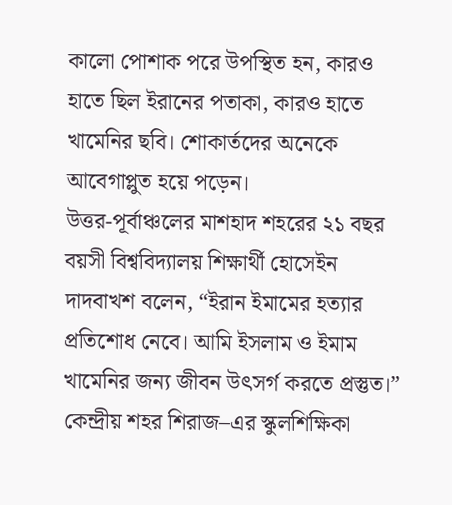কালো পোশাক পরে উপস্থিত হন, কারও হাতে ছিল ইরানের পতাকা, কারও হাতে খামেনির ছবি। শোকার্তদের অনেকে আবেগাপ্লুত হয়ে পড়েন।
উত্তর-পূর্বাঞ্চলের মাশহাদ শহরের ২১ বছর বয়সী বিশ্ববিদ্যালয় শিক্ষার্থী হোসেইন দাদবাখশ বলেন, “ইরান ইমামের হত্যার প্রতিশোধ নেবে। আমি ইসলাম ও ইমাম খামেনির জন্য জীবন উৎসর্গ করতে প্রস্তুত।”
কেন্দ্রীয় শহর শিরাজ–এর স্কুলশিক্ষিকা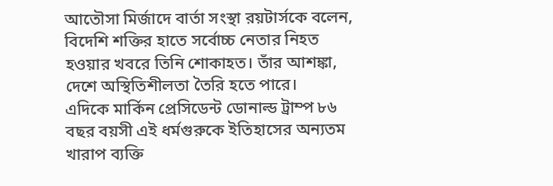আতৌসা মির্জাদে বার্তা সংস্থা রয়টার্সকে বলেন, বিদেশি শক্তির হাতে সর্বোচ্চ নেতার নিহত হওয়ার খবরে তিনি শোকাহত। তাঁর আশঙ্কা, দেশে অস্থিতিশীলতা তৈরি হতে পারে।
এদিকে মার্কিন প্রেসিডেন্ট ডোনাল্ড ট্রাম্প ৮৬ বছর বয়সী এই ধর্মগুরুকে ইতিহাসের অন্যতম খারাপ ব্যক্তি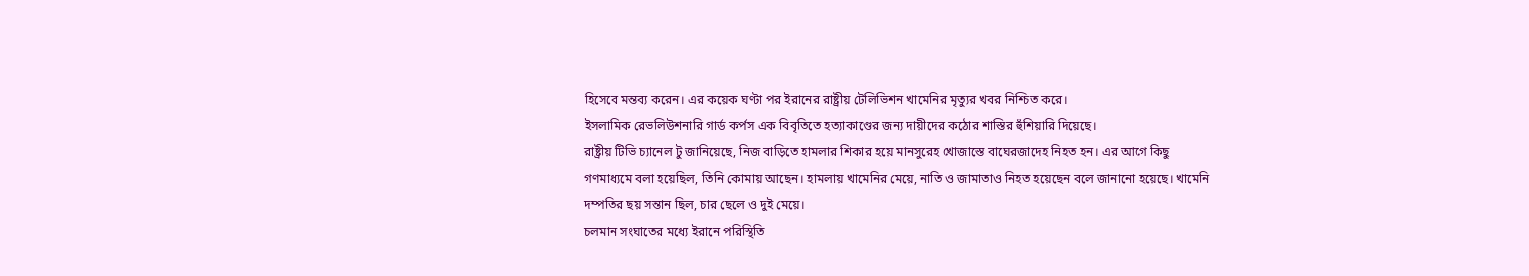হিসেবে মন্তব্য করেন। এর কয়েক ঘণ্টা পর ইরানের রাষ্ট্রীয় টেলিভিশন খামেনির মৃত্যুর খবর নিশ্চিত করে।
ইসলামিক রেভলিউশনারি গার্ড কর্পস এক বিবৃতিতে হত্যাকাণ্ডের জন্য দায়ীদের কঠোর শাস্তির হুঁশিয়ারি দিয়েছে।
রাষ্ট্রীয় টিভি চ্যানেল টু জানিয়েছে, নিজ বাড়িতে হামলার শিকার হয়ে মানসুরেহ খোজাস্তে বাঘেরজাদেহ নিহত হন। এর আগে কিছু গণমাধ্যমে বলা হয়েছিল, তিনি কোমায় আছেন। হামলায় খামেনির মেয়ে, নাতি ও জামাতাও নিহত হয়েছেন বলে জানানো হয়েছে। খামেনি দম্পতির ছয় সন্তান ছিল, চার ছেলে ও দুই মেয়ে।
চলমান সংঘাতের মধ্যে ইরানে পরিস্থিতি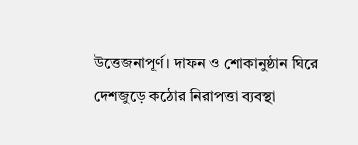উত্তেজনাপূর্ণ। দাফন ও শোকানুষ্ঠান ঘিরে দেশজুড়ে কঠোর নিরাপত্তা ব্যবস্থা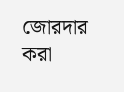জোরদার করা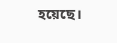হয়েছে।